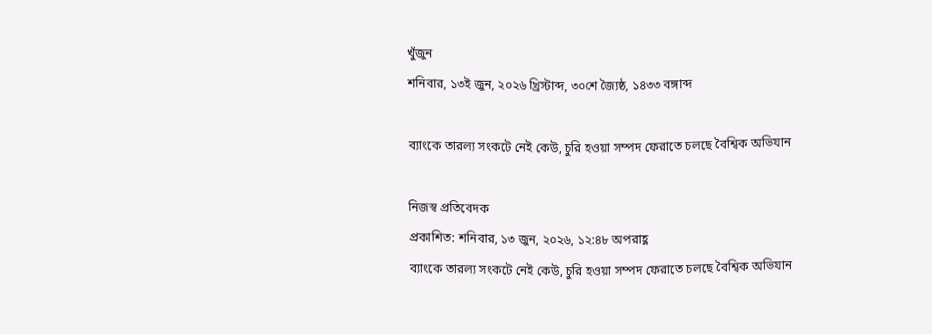খুঁজুন
শনিবার, ১৩ই জুন, ২০২৬ খ্রিস্টাব্দ, ৩০শে জ্যৈষ্ঠ, ১৪৩৩ বঙ্গাব্দ

ব্যাংকে তারল্য সংকটে নেই কেউ, চুরি হওয়া সম্পদ ফেরাতে চলছে বৈশ্বিক অভিযান

নিজস্ব প্রতিবেদক
প্রকাশিত: শনিবার, ১৩ জুন, ২০২৬, ১২:৪৮ অপরাহ্ণ
ব্যাংকে তারল্য সংকটে নেই কেউ, চুরি হওয়া সম্পদ ফেরাতে চলছে বৈশ্বিক অভিযান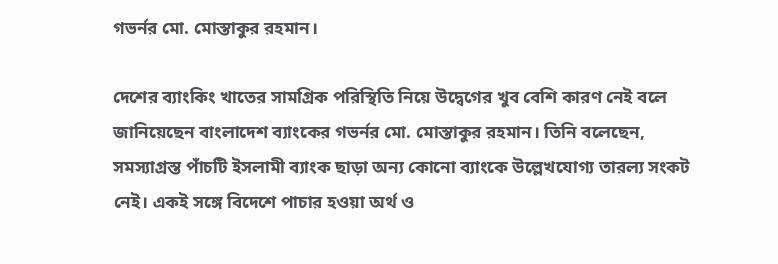গভর্নর মো. মোস্তাকুর রহমান।

দেশের ব্যাংকিং খাতের সামগ্রিক পরিস্থিতি নিয়ে উদ্বেগের খুব বেশি কারণ নেই বলে জানিয়েছেন বাংলাদেশ ব্যাংকের গভর্নর মো. মোস্তাকুর রহমান। তিনি বলেছেন, সমস্যাগ্রস্ত পাঁচটি ইসলামী ব্যাংক ছাড়া অন্য কোনো ব্যাংকে উল্লেখযোগ্য তারল্য সংকট নেই। একই সঙ্গে বিদেশে পাচার হওয়া অর্থ ও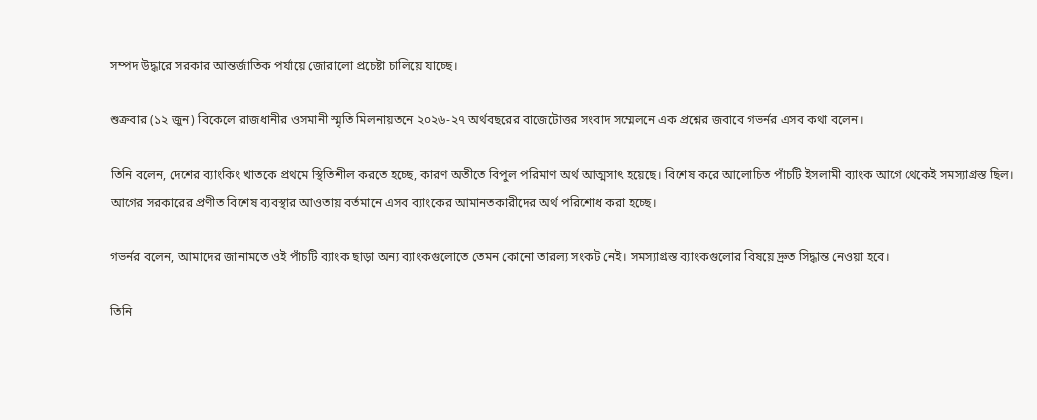সম্পদ উদ্ধারে সরকার আন্তর্জাতিক পর্যায়ে জোরালো প্রচেষ্টা চালিয়ে যাচ্ছে।

শুক্রবার (১২ জুন) বিকেলে রাজধানীর ওসমানী স্মৃতি মিলনায়তনে ২০২৬-২৭ অর্থবছরের বাজেটোত্তর সংবাদ সম্মেলনে এক প্রশ্নের জবাবে গভর্নর এসব কথা বলেন।

তিনি বলেন, দেশের ব্যাংকিং খাতকে প্রথমে স্থিতিশীল করতে হচ্ছে, কারণ অতীতে বিপুল পরিমাণ অর্থ আত্মসাৎ হয়েছে। বিশেষ করে আলোচিত পাঁচটি ইসলামী ব্যাংক আগে থেকেই সমস্যাগ্রস্ত ছিল। আগের সরকারের প্রণীত বিশেষ ব্যবস্থার আওতায় বর্তমানে এসব ব্যাংকের আমানতকারীদের অর্থ পরিশোধ করা হচ্ছে।

গভর্নর বলেন, আমাদের জানামতে ওই পাঁচটি ব্যাংক ছাড়া অন্য ব্যাংকগুলোতে তেমন কোনো তারল্য সংকট নেই। সমস্যাগ্রস্ত ব্যাংকগুলোর বিষয়ে দ্রুত সিদ্ধান্ত নেওয়া হবে।

তিনি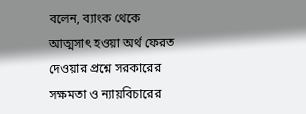বলেন, ব্যাংক থেকে আত্মসাৎ হওয়া অর্থ ফেরত দেওয়ার প্রশ্নে সরকারের সক্ষমতা ও ন্যায়বিচারের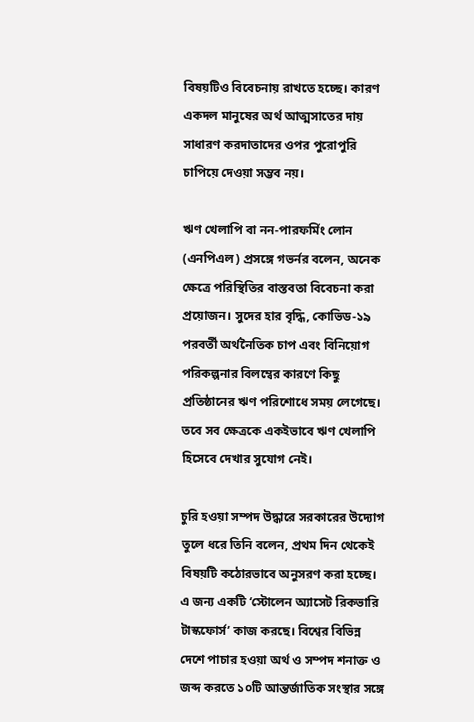বিষয়টিও বিবেচনায় রাখতে হচ্ছে। কারণ একদল মানুষের অর্থ আত্মসাতের দায় সাধারণ করদাতাদের ওপর পুরোপুরি চাপিয়ে দেওয়া সম্ভব নয়।

ঋণ খেলাপি বা নন-পারফর্মিং লোন (এনপিএল) প্রসঙ্গে গভর্নর বলেন, অনেক ক্ষেত্রে পরিস্থিতির বাস্তবতা বিবেচনা করা প্রয়োজন। সুদের হার বৃদ্ধি, কোভিড-১৯ পরবর্তী অর্থনৈতিক চাপ এবং বিনিয়োগ পরিকল্পনার বিলম্বের কারণে কিছু প্রতিষ্ঠানের ঋণ পরিশোধে সময় লেগেছে। তবে সব ক্ষেত্রকে একইভাবে ঋণ খেলাপি হিসেবে দেখার সুযোগ নেই।

চুরি হওয়া সম্পদ উদ্ধারে সরকারের উদ্যোগ তুলে ধরে তিনি বলেন, প্রথম দিন থেকেই বিষয়টি কঠোরভাবে অনুসরণ করা হচ্ছে। এ জন্য একটি ‘স্টোলেন অ্যাসেট রিকভারি টাস্কফোর্স’ কাজ করছে। বিশ্বের বিভিন্ন দেশে পাচার হওয়া অর্থ ও সম্পদ শনাক্ত ও জব্দ করতে ১০টি আন্তর্জাতিক সংস্থার সঙ্গে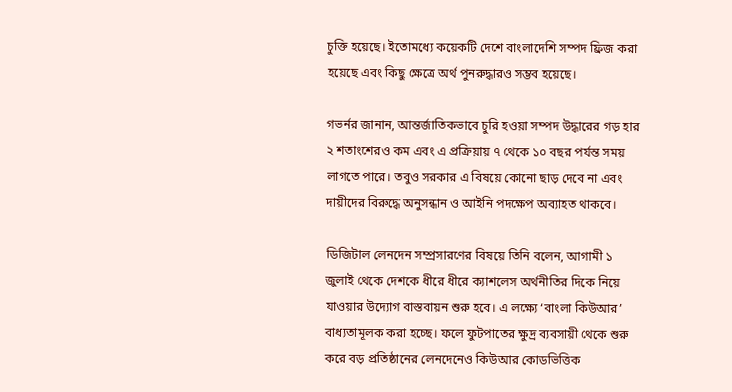চুক্তি হয়েছে। ইতোমধ্যে কয়েকটি দেশে বাংলাদেশি সম্পদ ফ্রিজ করা হয়েছে এবং কিছু ক্ষেত্রে অর্থ পুনরুদ্ধারও সম্ভব হয়েছে।

গভর্নর জানান, আন্তর্জাতিকভাবে চুরি হওয়া সম্পদ উদ্ধারের গড় হার ২ শতাংশেরও কম এবং এ প্রক্রিয়ায় ৭ থেকে ১০ বছর পর্যন্ত সময় লাগতে পারে। তবুও সরকার এ বিষয়ে কোনো ছাড় দেবে না এবং দায়ীদের বিরুদ্ধে অনুসন্ধান ও আইনি পদক্ষেপ অব্যাহত থাকবে।

ডিজিটাল লেনদেন সম্প্রসারণের বিষয়ে তিনি বলেন, আগামী ১ জুলাই থেকে দেশকে ধীরে ধীরে ক্যাশলেস অর্থনীতির দিকে নিয়ে যাওয়ার উদ্যোগ বাস্তবায়ন শুরু হবে। এ লক্ষ্যে ‘বাংলা কিউআর’ বাধ্যতামূলক করা হচ্ছে। ফলে ফুটপাতের ক্ষুদ্র ব্যবসায়ী থেকে শুরু করে বড় প্রতিষ্ঠানের লেনদেনেও কিউআর কোডভিত্তিক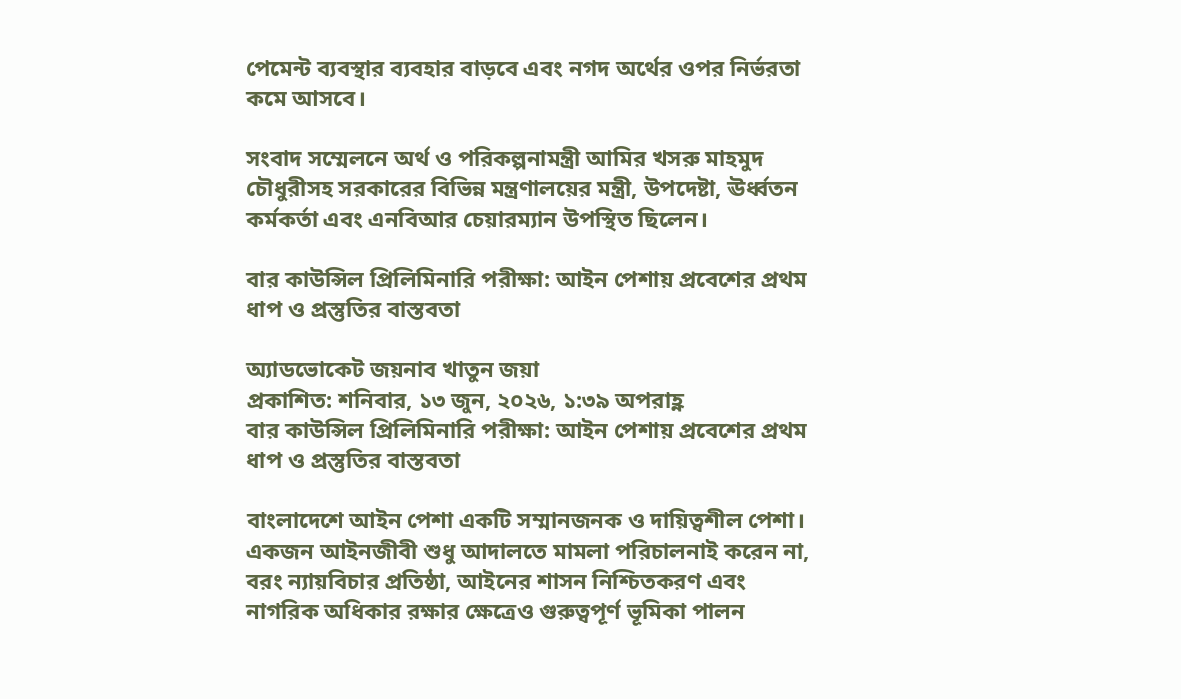পেমেন্ট ব্যবস্থার ব্যবহার বাড়বে এবং নগদ অর্থের ওপর নির্ভরতা কমে আসবে।

সংবাদ সম্মেলনে অর্থ ও পরিকল্পনামন্ত্রী আমির খসরু মাহমুদ চৌধুরীসহ সরকারের বিভিন্ন মন্ত্রণালয়ের মন্ত্রী, উপদেষ্টা, ঊর্ধ্বতন কর্মকর্তা এবং এনবিআর চেয়ারম্যান উপস্থিত ছিলেন।

বার কাউন্সিল প্রিলিমিনারি পরীক্ষা: আইন পেশায় প্রবেশের প্রথম ধাপ ও প্রস্তুতির বাস্তবতা

অ্যাডভোকেট জয়নাব খাতুন জয়া
প্রকাশিত: শনিবার, ১৩ জুন, ২০২৬, ১:৩৯ অপরাহ্ণ
বার কাউন্সিল প্রিলিমিনারি পরীক্ষা: আইন পেশায় প্রবেশের প্রথম ধাপ ও প্রস্তুতির বাস্তবতা

বাংলাদেশে আইন পেশা একটি সম্মানজনক ও দায়িত্বশীল পেশা। একজন আইনজীবী শুধু আদালতে মামলা পরিচালনাই করেন না, বরং ন্যায়বিচার প্রতিষ্ঠা, আইনের শাসন নিশ্চিতকরণ এবং নাগরিক অধিকার রক্ষার ক্ষেত্রেও গুরুত্বপূর্ণ ভূমিকা পালন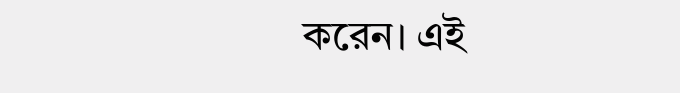করেন। এই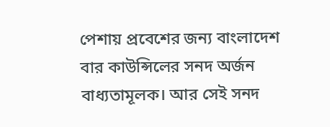পেশায় প্রবেশের জন্য বাংলাদেশ বার কাউন্সিলের সনদ অর্জন বাধ্যতামূলক। আর সেই সনদ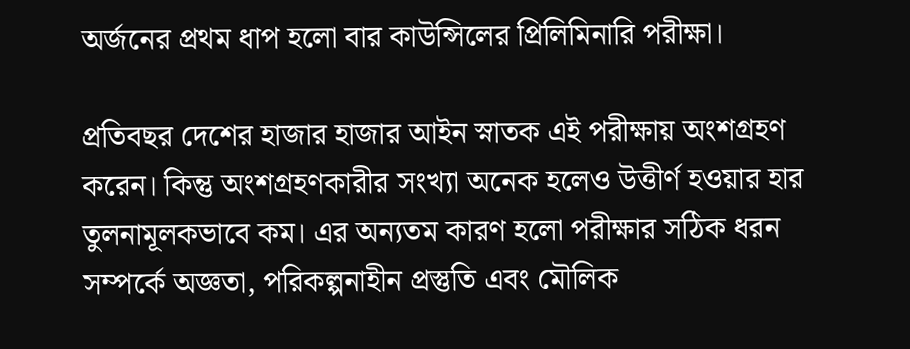অর্জনের প্রথম ধাপ হলো বার কাউন্সিলের প্রিলিমিনারি পরীক্ষা।

প্রতিবছর দেশের হাজার হাজার আইন স্নাতক এই পরীক্ষায় অংশগ্রহণ করেন। কিন্তু অংশগ্রহণকারীর সংখ্যা অনেক হলেও উত্তীর্ণ হওয়ার হার তুলনামূলকভাবে কম। এর অন্যতম কারণ হলো পরীক্ষার সঠিক ধরন সম্পর্কে অজ্ঞতা, পরিকল্পনাহীন প্রস্তুতি এবং মৌলিক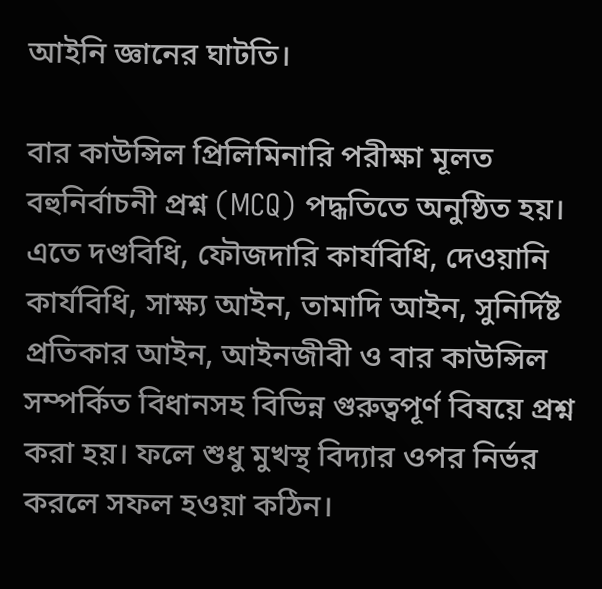আইনি জ্ঞানের ঘাটতি।

বার কাউন্সিল প্রিলিমিনারি পরীক্ষা মূলত বহুনির্বাচনী প্রশ্ন (MCQ) পদ্ধতিতে অনুষ্ঠিত হয়। এতে দণ্ডবিধি, ফৌজদারি কার্যবিধি, দেওয়ানি কার্যবিধি, সাক্ষ্য আইন, তামাদি আইন, সুনির্দিষ্ট প্রতিকার আইন, আইনজীবী ও বার কাউন্সিল সম্পর্কিত বিধানসহ বিভিন্ন গুরুত্বপূর্ণ বিষয়ে প্রশ্ন করা হয়। ফলে শুধু মুখস্থ বিদ্যার ওপর নির্ভর করলে সফল হওয়া কঠিন।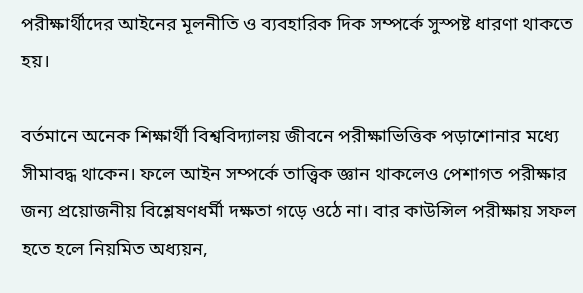পরীক্ষার্থীদের আইনের মূলনীতি ও ব্যবহারিক দিক সম্পর্কে সুস্পষ্ট ধারণা থাকতে হয়।

বর্তমানে অনেক শিক্ষার্থী বিশ্ববিদ্যালয় জীবনে পরীক্ষাভিত্তিক পড়াশোনার মধ্যে সীমাবদ্ধ থাকেন। ফলে আইন সম্পর্কে তাত্ত্বিক জ্ঞান থাকলেও পেশাগত পরীক্ষার জন্য প্রয়োজনীয় বিশ্লেষণধর্মী দক্ষতা গড়ে ওঠে না। বার কাউন্সিল পরীক্ষায় সফল হতে হলে নিয়মিত অধ্যয়ন,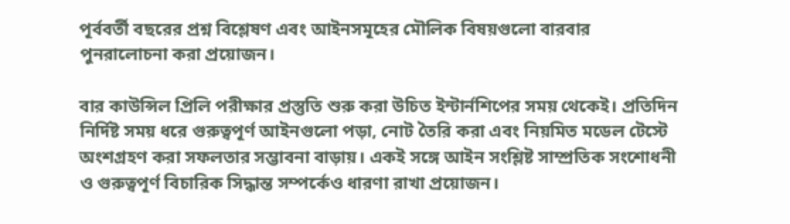পূর্ববর্তী বছরের প্রশ্ন বিশ্লেষণ এবং আইনসমূহের মৌলিক বিষয়গুলো বারবার পুনরালোচনা করা প্রয়োজন।

বার কাউন্সিল প্রিলি পরীক্ষার প্রস্তুতি শুরু করা উচিত ইন্টার্নশিপের সময় থেকেই। প্রতিদিন নির্দিষ্ট সময় ধরে গুরুত্বপূর্ণ আইনগুলো পড়া, নোট তৈরি করা এবং নিয়মিত মডেল টেস্টে অংশগ্রহণ করা সফলতার সম্ভাবনা বাড়ায়। একই সঙ্গে আইন সংশ্লিষ্ট সাম্প্রতিক সংশোধনী ও গুরুত্বপূর্ণ বিচারিক সিদ্ধান্ত সম্পর্কেও ধারণা রাখা প্রয়োজন।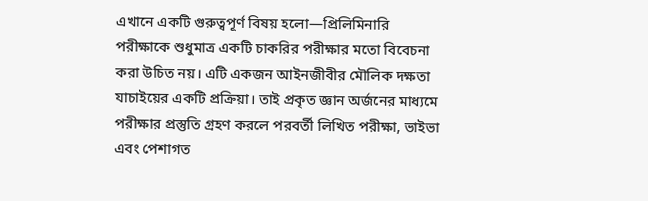এখানে একটি গুরুত্বপূর্ণ বিষয় হলো—প্রিলিমিনারি পরীক্ষাকে শুধুমাত্র একটি চাকরির পরীক্ষার মতো বিবেচনা করা উচিত নয়। এটি একজন আইনজীবীর মৌলিক দক্ষতা যাচাইয়ের একটি প্রক্রিয়া। তাই প্রকৃত জ্ঞান অর্জনের মাধ্যমে পরীক্ষার প্রস্তুতি গ্রহণ করলে পরবর্তী লিখিত পরীক্ষা, ভাইভা এবং পেশাগত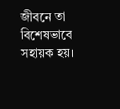জীবনে তা বিশেষভাবে সহায়ক হয়।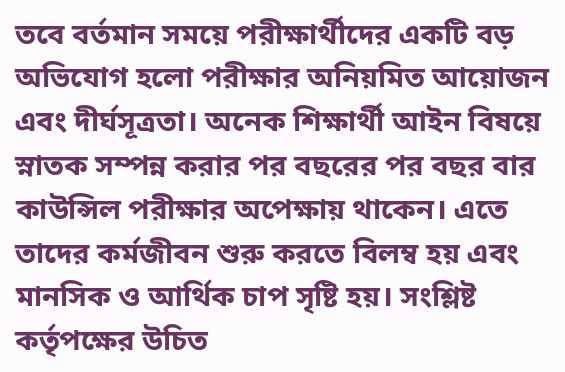তবে বর্তমান সময়ে পরীক্ষার্থীদের একটি বড় অভিযোগ হলো পরীক্ষার অনিয়মিত আয়োজন এবং দীর্ঘসূত্রতা। অনেক শিক্ষার্থী আইন বিষয়ে স্নাতক সম্পন্ন করার পর বছরের পর বছর বার কাউন্সিল পরীক্ষার অপেক্ষায় থাকেন। এতে তাদের কর্মজীবন শুরু করতে বিলম্ব হয় এবং মানসিক ও আর্থিক চাপ সৃষ্টি হয়। সংশ্লিষ্ট কর্তৃপক্ষের উচিত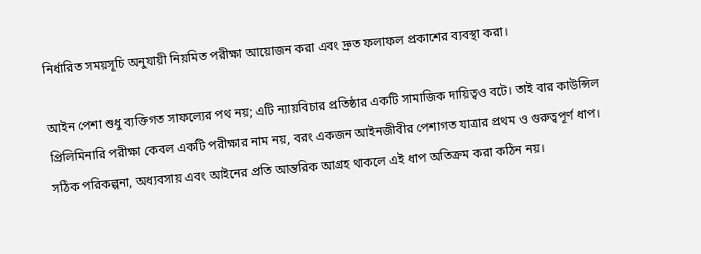নির্ধারিত সময়সূচি অনুযায়ী নিয়মিত পরীক্ষা আয়োজন করা এবং দ্রুত ফলাফল প্রকাশের ব্যবস্থা করা।

আইন পেশা শুধু ব্যক্তিগত সাফল্যের পথ নয়; এটি ন্যায়বিচার প্রতিষ্ঠার একটি সামাজিক দায়িত্বও বটে। তাই বার কাউন্সিল প্রিলিমিনারি পরীক্ষা কেবল একটি পরীক্ষার নাম নয়, বরং একজন আইনজীবীর পেশাগত যাত্রার প্রথম ও গুরুত্বপূর্ণ ধাপ। সঠিক পরিকল্পনা, অধ্যবসায় এবং আইনের প্রতি আন্তরিক আগ্রহ থাকলে এই ধাপ অতিক্রম করা কঠিন নয়।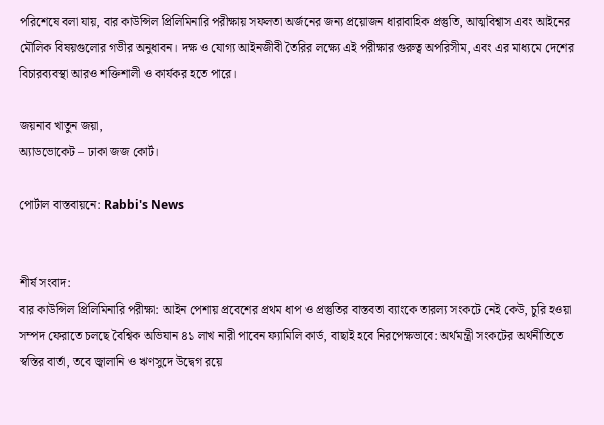পরিশেষে বলা যায়, বার কাউন্সিল প্রিলিমিনারি পরীক্ষায় সফলতা অর্জনের জন্য প্রয়োজন ধারাবাহিক প্রস্তুতি, আত্মবিশ্বাস এবং আইনের মৌলিক বিষয়গুলোর গভীর অনুধাবন। দক্ষ ও যোগ্য আইনজীবী তৈরির লক্ষ্যে এই পরীক্ষার গুরুত্ব অপরিসীম, এবং এর মাধ্যমে দেশের বিচারব্যবস্থা আরও শক্তিশালী ও কার্যকর হতে পারে।

জয়নাব খাতুন জয়া,
অ্যাডভোকেট – ঢাকা জজ কোর্ট।

পোর্টাল বাস্তবায়নে: Rabbi's News


শীর্ষ সংবাদ:
বার কাউন্সিল প্রিলিমিনারি পরীক্ষা: আইন পেশায় প্রবেশের প্রথম ধাপ ও প্রস্তুতির বাস্তবতা ব্যাংকে তারল্য সংকটে নেই কেউ, চুরি হওয়া সম্পদ ফেরাতে চলছে বৈশ্বিক অভিযান ৪১ লাখ নারী পাবেন ফ্যামিলি কার্ড, বাছাই হবে নিরপেক্ষভাবে: অর্থমন্ত্রী সংকটের অর্থনীতিতে স্বস্তির বার্তা, তবে জ্বালানি ও ঋণসুদে উদ্বেগ রয়ে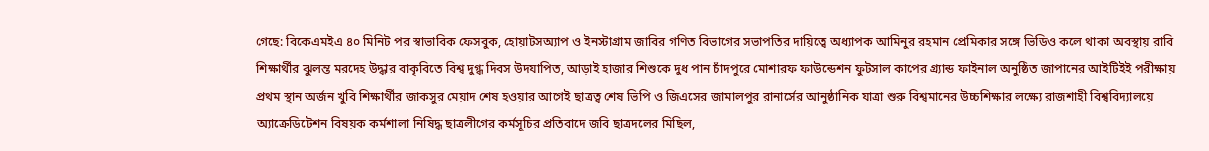গেছে: বিকেএমইএ ৪০ মিনিট পর স্বাভাবিক ফেসবুক, হোয়াটসঅ্যাপ ও ইনস্টাগ্রাম জাবির গণিত বিভাগের সভাপতির দায়িত্বে অধ্যাপক আমিনুর রহমান প্রেমিকার সঙ্গে ভিডিও কলে থাকা অবস্থায় রাবি শিক্ষার্থীর ঝুলন্ত মরদেহ উদ্ধার বাকৃবিতে বিশ্ব দুগ্ধ দিবস উদযাপিত, আড়াই হাজার শিশুকে দুধ পান চাঁদপুরে মোশারফ ফাউন্ডেশন ফুটসাল কাপের গ্র্যান্ড ফাইনাল অনুষ্ঠিত জাপানের আইটিইই পরীক্ষায় প্রথম স্থান অর্জন খুবি শিক্ষার্থীর জাকসুর মেয়াদ শেষ হওয়ার আগেই ছাত্রত্ব শেষ ভিপি ও জিএসের জামালপুর রানার্সের আনুষ্ঠানিক যাত্রা শুরু বিশ্বমানের উচ্চশিক্ষার লক্ষ্যে রাজশাহী বিশ্ববিদ্যালয়ে অ্যাক্রেডিটেশন বিষয়ক কর্মশালা নিষিদ্ধ ছাত্রলীগের কর্মসূচির প্রতিবাদে জবি ছাত্রদলের মিছিল,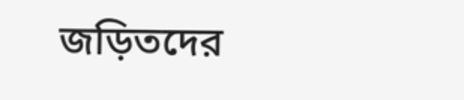জড়িতদের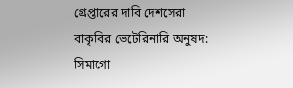গ্রেপ্তারের দাবি দেশসেরা বাকৃবির ভেটেরিনারি অনুষদ: সিমাগো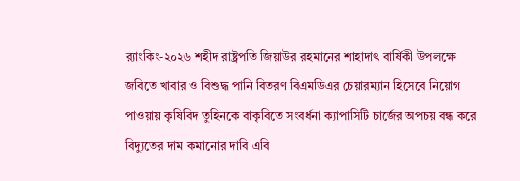র‍্যাংকিং-২০২৬ শহীদ রাষ্ট্রপতি জিয়াউর রহমানের শাহাদাৎ বার্ষিকী উপলক্ষে জবিতে খাবার ও বিশুদ্ধ পানি বিতরণ বিএমডিএর চেয়ারম্যান হিসেবে নিয়োগ পাওয়ায় কৃষিবিদ তুহিনকে বাকৃবিতে সংবর্ধনা ক্যাপাসিটি চার্জের অপচয় বন্ধ করে বিদ্যুতের দাম কমানোর দাবি এবি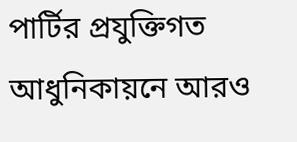পার্টির প্রযুক্তিগত আধুনিকায়নে আরও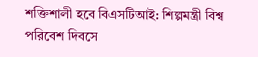শক্তিশালী হবে বিএসটিআই: শিল্পমন্ত্রী বিশ্ব পরিবেশ দিবসে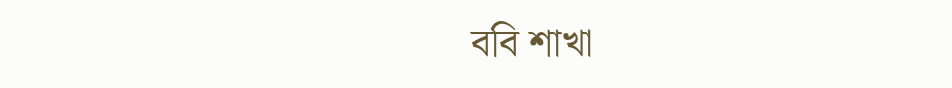ববি শাখা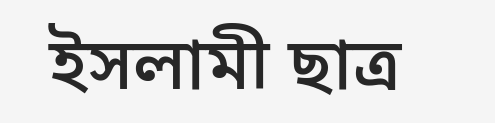ইসলামী ছাত্র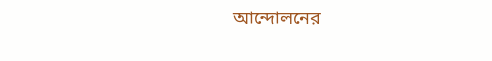আন্দোলনের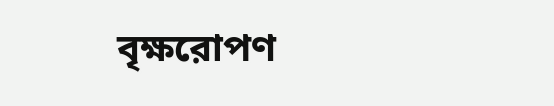বৃক্ষরোপণ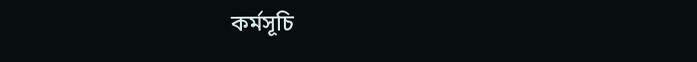কর্মসূচি